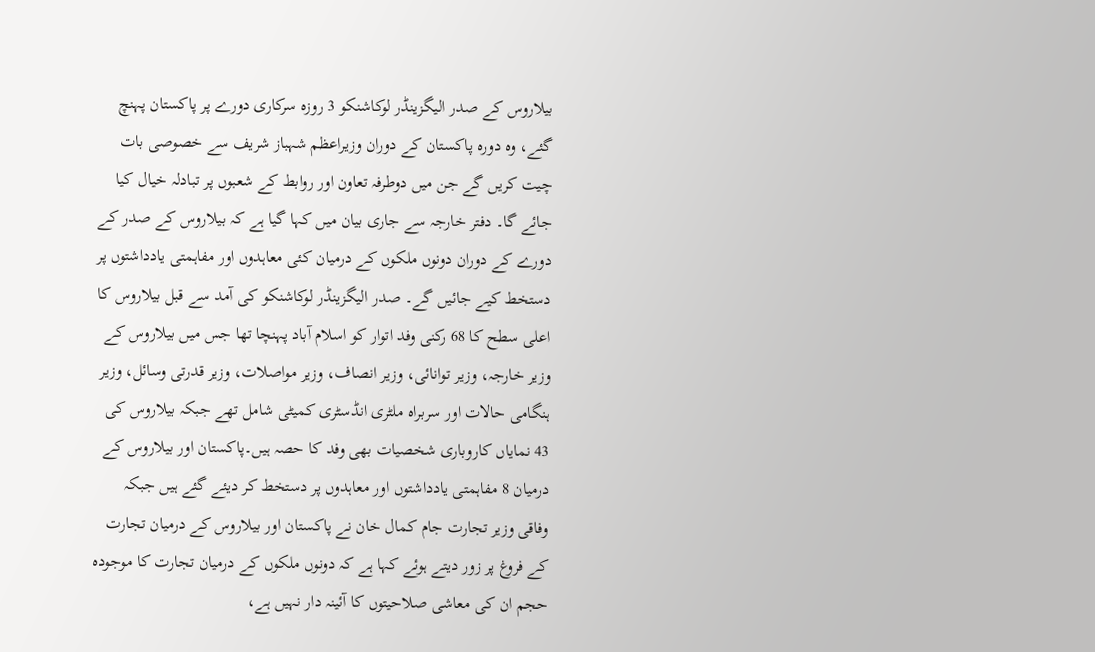بیلاروس کے صدر الیگزینڈر لوکاشنکو 3 روزہ سرکاری دورے پر پاکستان پہنچ گئے، وہ دورہ پاکستان کے دوران وزیراعظم شہباز شریف سے خصوصی بات چیت کریں گے جن میں دوطرفہ تعاون اور روابط کے شعبوں پر تبادلہ خیال کیا جائے گا۔ دفتر خارجہ سے جاری بیان میں کہا گیا ہے کہ بیلاروس کے صدر کے دورے کے دوران دونوں ملکوں کے درمیان کئی معاہدوں اور مفاہمتی یادداشتوں پر دستخط کیے جائیں گے۔ صدر الیگزینڈر لوکاشنکو کی آمد سے قبل بیلاروس کا اعلی سطح کا 68 رکنی وفد اتوار کو اسلام آباد پہنچا تھا جس میں بیلاروس کے وزیر خارجہ، وزیر توانائی، وزیر انصاف، وزیر مواصلات، وزیر قدرتی وسائل، وزیر ہنگامی حالات اور سربراہ ملٹری انڈسٹری کمیٹی شامل تھے جبکہ بیلاروس کی 43 نمایاں کاروباری شخصیات بھی وفد کا حصہ ہیں۔پاکستان اور بیلاروس کے درمیان 8 مفاہمتی یادداشتوں اور معاہدوں پر دستخط کر دیئے گئے ہیں جبکہ وفاقی وزیر تجارت جام کمال خان نے پاکستان اور بیلاروس کے درمیان تجارت کے فروغ پر زور دیتے ہوئے کہا ہے کہ دونوں ملکوں کے درمیان تجارت کا موجودہ حجم ان کی معاشی صلاحیتوں کا آئینہ دار نہیں ہے،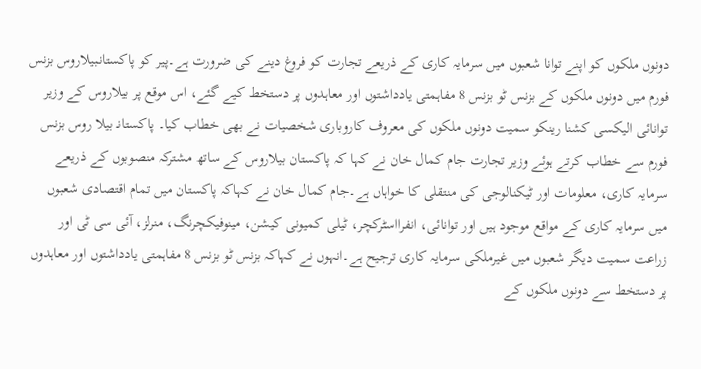دونوں ملکوں کو اپنے توانا شعبوں میں سرمایہ کاری کے ذریعے تجارت کو فروغ دینے کی ضرورت ہے۔پیر کو پاکستانـبیلاروس بزنس فورم میں دونوں ملکوں کے بزنس ٹو بزنس 8 مفاہمتی یادداشتوں اور معاہدوں پر دستخط کیے گئے، اس موقع پر بیلاروس کے وزیر توانائی الیکسی کشنا رینکو سمیت دونوں ملکوں کی معروف کاروباری شخصیات نے بھی خطاب کیا۔ پاکستانـ بیلا روس بزنس فورم سے خطاب کرتے ہوئے وزیر تجارت جام کمال خان نے کہا کہ پاکستان بیلاروس کے ساتھ مشترکہ منصوبوں کے ذریعے سرمایہ کاری، معلومات اور ٹیکنالوجی کی منتقلی کا خواہاں ہے۔جام کمال خان نے کہاکہ پاکستان میں تمام اقتصادی شعبوں میں سرمایہ کاری کے مواقع موجود ہیں اور توانائی، انفرااسٹرکچر، ٹیلی کمیونی کیشن، مینوفیکچرنگ، منرلز، آئی سی ٹی اور زراعت سمیت دیگر شعبوں میں غیرملکی سرمایہ کاری ترجیح ہے۔انہوں نے کہاکہ بزنس ٹو بزنس 8 مفاہمتی یادداشتوں اور معاہدوں پر دستخط سے دونوں ملکوں کے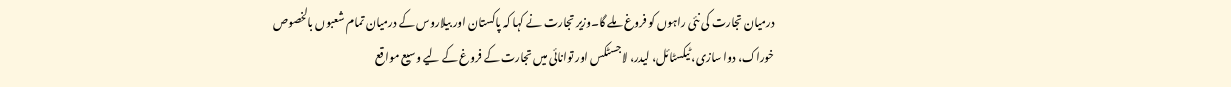درمیان تجارت کی نئی راہوں کو فروغ ملے گا۔وزیر تجارت نے کہا کہ پاکستان اور بیلاروس کے درمیان تمام شعبوں بالخصوص خوراک، دوا سازی، ٹیکسٹائل، لیدر، لاجسٹکس اور توانائی میں تجارت کے فروغ کے لیے وسیع مواقع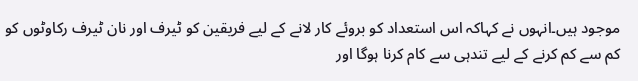موجود ہیں۔انہوں نے کہاکہ اس استعداد کو بروئے کار لانے کے لیے فریقین کو ٹیرف اور نان ٹیرف رکاوٹوں کو کم سے کم کرنے کے لیے تندہی سے کام کرنا ہوگا اور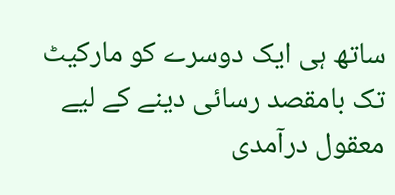ساتھ ہی ایک دوسرے کو مارکیٹ تک بامقصد رسائی دینے کے لیے معقول درآمدی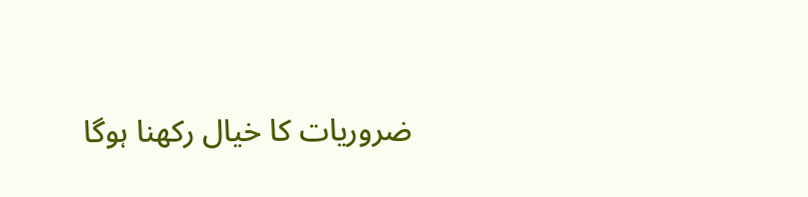ضروریات کا خیال رکھنا ہوگا